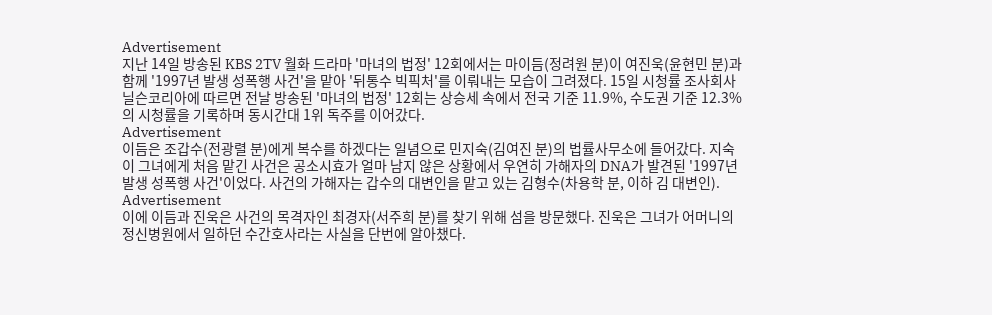Advertisement
지난 14일 방송된 KBS 2TV 월화 드라마 '마녀의 법정' 12회에서는 마이듬(정려원 분)이 여진욱(윤현민 분)과 함께 '1997년 발생 성폭행 사건'을 맡아 '뒤통수 빅픽처'를 이뤄내는 모습이 그려졌다. 15일 시청률 조사회사 닐슨코리아에 따르면 전날 방송된 '마녀의 법정' 12회는 상승세 속에서 전국 기준 11.9%, 수도권 기준 12.3%의 시청률을 기록하며 동시간대 1위 독주를 이어갔다.
Advertisement
이듬은 조갑수(전광렬 분)에게 복수를 하겠다는 일념으로 민지숙(김여진 분)의 법률사무소에 들어갔다. 지숙이 그녀에게 처음 맡긴 사건은 공소시효가 얼마 남지 않은 상황에서 우연히 가해자의 DNA가 발견된 '1997년 발생 성폭행 사건'이었다. 사건의 가해자는 갑수의 대변인을 맡고 있는 김형수(차용학 분, 이하 김 대변인).
Advertisement
이에 이듬과 진욱은 사건의 목격자인 최경자(서주희 분)를 찾기 위해 섬을 방문했다. 진욱은 그녀가 어머니의 정신병원에서 일하던 수간호사라는 사실을 단번에 알아챘다.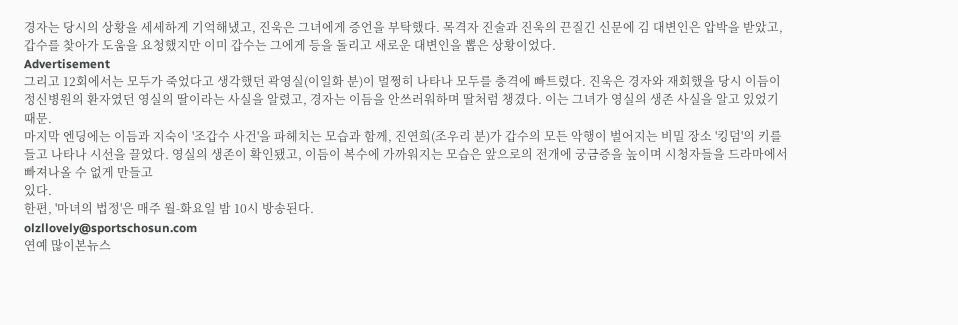경자는 당시의 상황을 세세하게 기억해냈고, 진욱은 그녀에게 증언을 부탁했다. 목격자 진술과 진욱의 끈질긴 신문에 김 대변인은 압박을 받았고, 갑수를 찾아가 도움을 요청했지만 이미 갑수는 그에게 등을 돌리고 새로운 대변인을 뽑은 상황이었다.
Advertisement
그리고 12회에서는 모두가 죽었다고 생각했던 곽영실(이일화 분)이 멀쩡히 나타나 모두를 충격에 빠트렸다. 진욱은 경자와 재회했을 당시 이듬이 정신병원의 환자였던 영실의 딸이라는 사실을 알렸고, 경자는 이듬을 안쓰러워하며 딸처럼 챙겼다. 이는 그녀가 영실의 생존 사실을 알고 있었기 때문.
마지막 엔딩에는 이듬과 지숙이 '조갑수 사건'을 파헤치는 모습과 함께, 진연희(조우리 분)가 갑수의 모든 악행이 벌어지는 비밀 장소 '킹덤'의 키를 들고 나타나 시선을 끌었다. 영실의 생존이 확인됐고, 이듬이 복수에 가까워지는 모습은 앞으로의 전개에 궁금증을 높이며 시청자들을 드라마에서 빠져나올 수 없게 만들고
있다.
한편, '마녀의 법정'은 매주 월-화요일 밤 10시 방송된다.
olzllovely@sportschosun.com
연예 많이본뉴스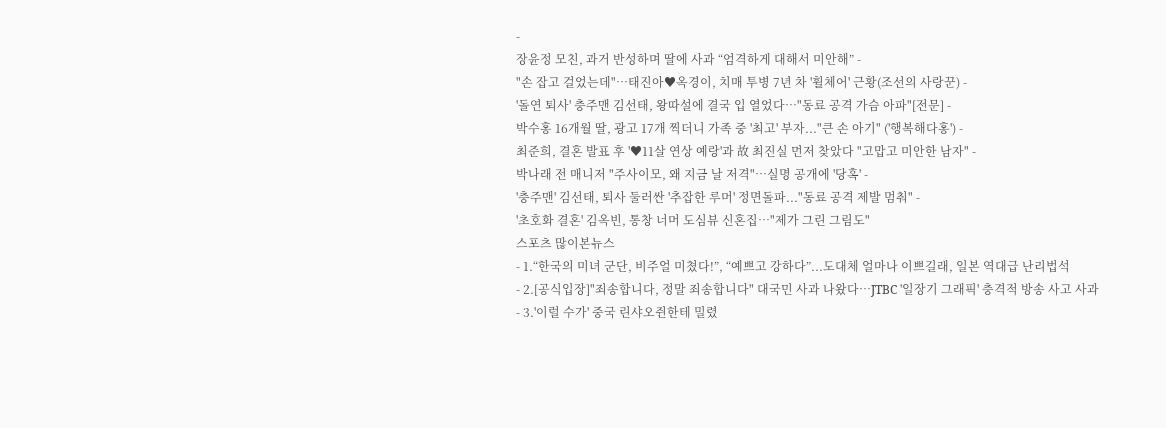-
장윤정 모친, 과거 반성하며 딸에 사과 “엄격하게 대해서 미안해” -
"손 잡고 걸었는데"…태진아♥옥경이, 치매 투병 7년 차 '휠체어' 근황(조선의 사랑꾼) -
'돌연 퇴사' 충주맨 김선태, 왕따설에 결국 입 열었다…"동료 공격 가슴 아파"[전문] -
박수홍 16개월 딸, 광고 17개 찍더니 가족 중 '최고' 부자..."큰 손 아기" ('행복해다홍') -
최준희, 결혼 발표 후 '♥11살 연상 예랑'과 故 최진실 먼저 찾았다 "고맙고 미안한 남자" -
박나래 전 매니저 "주사이모, 왜 지금 날 저격"…실명 공개에 '당혹' -
'충주맨' 김선태, 퇴사 둘러싼 '추잡한 루머' 정면돌파..."동료 공격 제발 멈춰" -
'초호화 결혼' 김옥빈, 통창 너머 도심뷰 신혼집…"제가 그린 그림도"
스포츠 많이본뉴스
- 1.“한국의 미녀 군단, 비주얼 미쳤다!”, “예쁘고 강하다”...도대체 얼마나 이쁘길래, 일본 역대급 난리법석
- 2.[공식입장]"죄송합니다, 정말 죄송합니다" 대국민 사과 나왔다…JTBC '일장기 그래픽' 충격적 방송 사고 사과
- 3.'이럴 수가' 중국 린샤오쥔한테 밀렸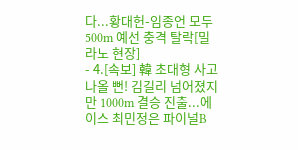다...황대헌-임종언 모두 500m 예선 충격 탈락[밀라노 현장]
- 4.[속보] 韓 초대형 사고 나올 뻔! 김길리 넘어졌지만 1000m 결승 진출...에이스 최민정은 파이널B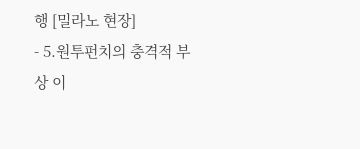행 [밀라노 현장]
- 5.원투펀치의 충격적 부상 이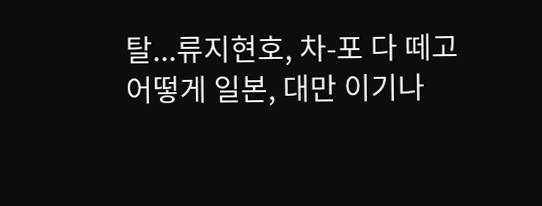탈...류지현호, 차-포 다 떼고 어떻게 일본, 대만 이기나